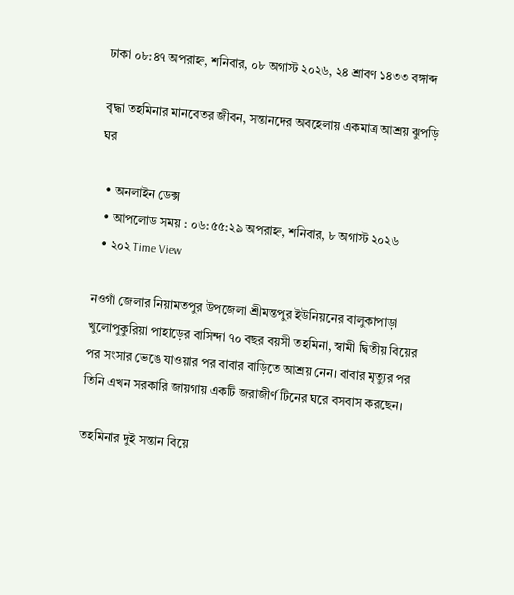ঢাকা ০৮:৪৭ অপরাহ্ন, শনিবার, ০৮ অগাস্ট ২০২৬, ২৪ শ্রাবণ ১৪৩৩ বঙ্গাব্দ

বৃদ্ধা তহমিনার মানবেতর জীবন, সন্তানদের অবহেলায় একমাত্র আশ্রয় ঝুপড়ি ঘর

  • অনলাইন ডেক্স
  • আপলোড সময় : ০৬:৫৫:২৯ অপরাহ্ন, শনিবার, ৮ অগাস্ট ২০২৬
  • ২০২ Time View

নওগাঁ জেলার নিয়ামতপুর উপজেলা শ্রীমন্তপুর ইউনিয়নের বালুকাপাড়া খুলোপুকুরিয়া পাহাড়ের বাসিন্দা ৭০ বছর বয়সী তহমিনা, স্বামী দ্বিতীয় বিয়ের পর সংসার ভেঙে যাওয়ার পর বাবার বাড়িতে আশ্রয় নেন। বাবার মৃত্যুর পর তিনি এখন সরকারি জায়গায় একটি জরাজীর্ণ টিনের ঘরে বসবাস করছেন।

তহমিনার দুই সন্তান বিয়ে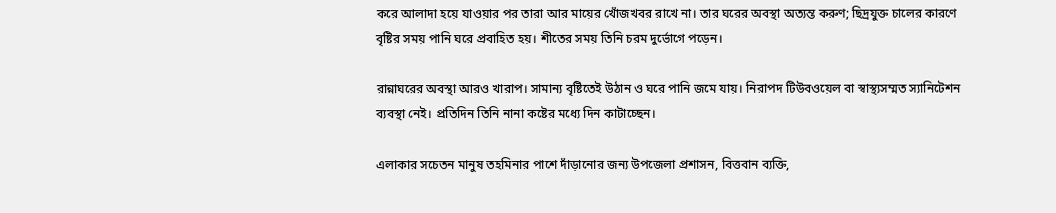করে আলাদা হয়ে যাওয়ার পর তারা আর মায়ের খোঁজখবর রাখে না। তার ঘরের অবস্থা অত্যন্ত করুণ; ছিদ্রযুক্ত চালের কারণে বৃষ্টির সময় পানি ঘরে প্রবাহিত হয়। শীতের সময় তিনি চরম দুর্ভোগে পড়েন।

রান্নাঘরের অবস্থা আরও খারাপ। সামান্য বৃষ্টিতেই উঠান ও ঘরে পানি জমে যায়। নিরাপদ টিউবওয়েল বা স্বাস্থ্যসম্মত স্যানিটেশন ব্যবস্থা নেই। প্রতিদিন তিনি নানা কষ্টের মধ্যে দিন কাটাচ্ছেন।

এলাকার সচেতন মানুষ তহমিনার পাশে দাঁড়ানোর জন্য উপজেলা প্রশাসন, বিত্তবান ব্যক্তি,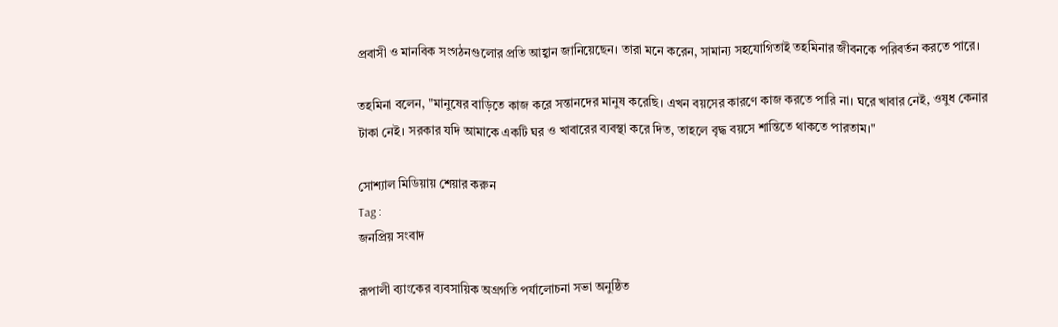প্রবাসী ও মানবিক সংগঠনগুলোর প্রতি আহ্বান জানিয়েছেন। তারা মনে করেন, সামান্য সহযোগিতাই তহমিনার জীবনকে পরিবর্তন করতে পারে।

তহমিনা বলেন, "মানুষের বাড়িতে কাজ করে সন্তানদের মানুষ করেছি। এখন বয়সের কারণে কাজ করতে পারি না। ঘরে খাবার নেই, ওষুধ কেনার টাকা নেই। সরকার যদি আমাকে একটি ঘর ও খাবারের ব্যবস্থা করে দিত, তাহলে বৃদ্ধ বয়সে শান্তিতে থাকতে পারতাম।"

সোশ্যাল মিডিয়ায় শেয়ার করুন
Tag :
জনপ্রিয় সংবাদ

রূপালী ব্যাংকের ব্যবসায়িক অগ্রগতি পর্যালোচনা সভা অনুষ্ঠিত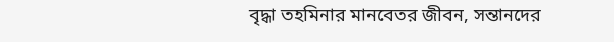বৃদ্ধা তহমিনার মানবেতর জীবন, সন্তানদের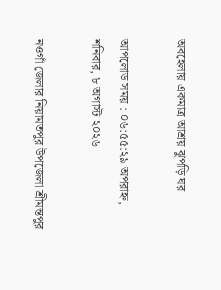অবহেলায় একমাত্র আশ্রয় ঝুপড়ি ঘর

আপলোড সময় : ০৬:৫৫:২৯ অপরাহ্ন, শনিবার, ৮ অগাস্ট ২০২৬

নওগাঁ জেলার নিয়ামতপুর উপজেলা শ্রীমন্তপুর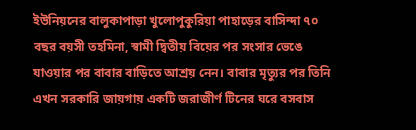ইউনিয়নের বালুকাপাড়া খুলোপুকুরিয়া পাহাড়ের বাসিন্দা ৭০ বছর বয়সী তহমিনা, স্বামী দ্বিতীয় বিয়ের পর সংসার ভেঙে যাওয়ার পর বাবার বাড়িতে আশ্রয় নেন। বাবার মৃত্যুর পর তিনি এখন সরকারি জায়গায় একটি জরাজীর্ণ টিনের ঘরে বসবাস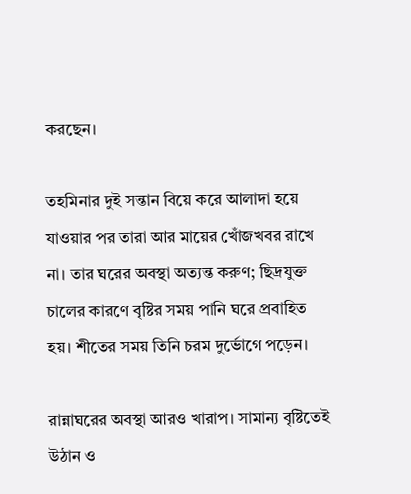করছেন।

তহমিনার দুই সন্তান বিয়ে করে আলাদা হয়ে যাওয়ার পর তারা আর মায়ের খোঁজখবর রাখে না। তার ঘরের অবস্থা অত্যন্ত করুণ; ছিদ্রযুক্ত চালের কারণে বৃষ্টির সময় পানি ঘরে প্রবাহিত হয়। শীতের সময় তিনি চরম দুর্ভোগে পড়েন।

রান্নাঘরের অবস্থা আরও খারাপ। সামান্য বৃষ্টিতেই উঠান ও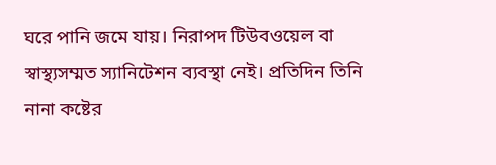ঘরে পানি জমে যায়। নিরাপদ টিউবওয়েল বা স্বাস্থ্যসম্মত স্যানিটেশন ব্যবস্থা নেই। প্রতিদিন তিনি নানা কষ্টের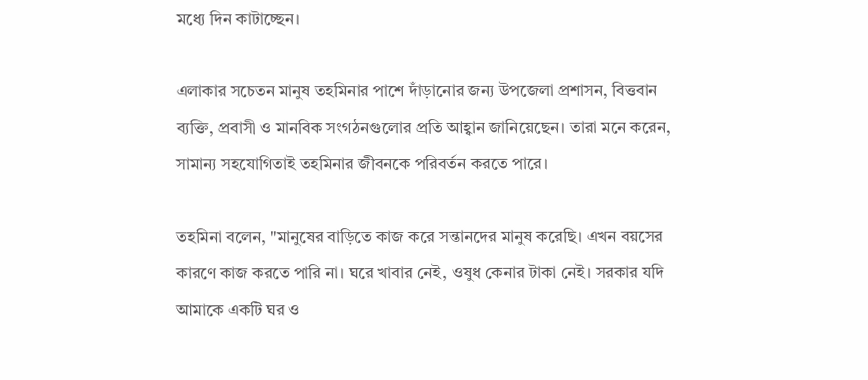মধ্যে দিন কাটাচ্ছেন।

এলাকার সচেতন মানুষ তহমিনার পাশে দাঁড়ানোর জন্য উপজেলা প্রশাসন, বিত্তবান ব্যক্তি, প্রবাসী ও মানবিক সংগঠনগুলোর প্রতি আহ্বান জানিয়েছেন। তারা মনে করেন, সামান্য সহযোগিতাই তহমিনার জীবনকে পরিবর্তন করতে পারে।

তহমিনা বলেন, "মানুষের বাড়িতে কাজ করে সন্তানদের মানুষ করেছি। এখন বয়সের কারণে কাজ করতে পারি না। ঘরে খাবার নেই, ওষুধ কেনার টাকা নেই। সরকার যদি আমাকে একটি ঘর ও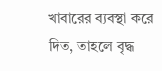খাবারের ব্যবস্থা করে দিত, তাহলে বৃদ্ধ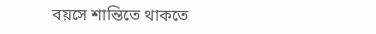বয়সে শান্তিতে থাকতে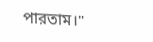পারতাম।"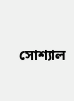সোশ্যাল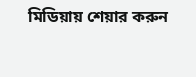মিডিয়ায় শেয়ার করুন